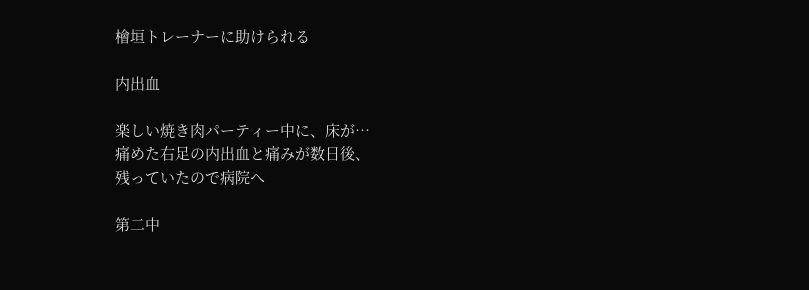檜垣トレーナーに助けられる

内出血

楽しい焼き肉パーティー中に、床が…
痛めた右足の内出血と痛みが数日後、
残っていたので病院へ

第二中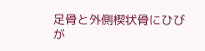足骨と外側楔状骨にひびが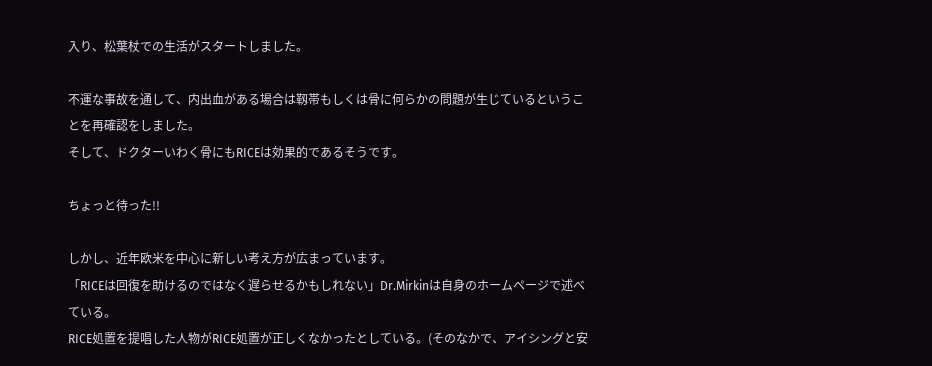入り、松葉杖での生活がスタートしました。

不運な事故を通して、内出血がある場合は靱帯もしくは骨に何らかの問題が生じているということを再確認をしました。
そして、ドクターいわく骨にもRICEは効果的であるそうです。

ちょっと待った!!

しかし、近年欧米を中心に新しい考え方が広まっています。
「RICEは回復を助けるのではなく遅らせるかもしれない」Dr.Mirkinは自身のホームページで述べている。
RICE処置を提唱した人物がRICE処置が正しくなかったとしている。(そのなかで、アイシングと安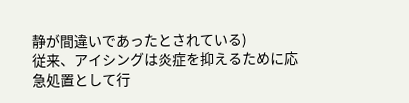静が間違いであったとされている)
従来、アイシングは炎症を抑えるために応急処置として行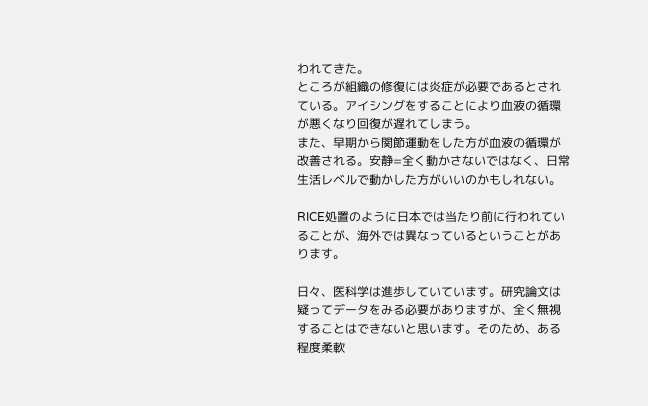われてきた。
ところが組織の修復には炎症が必要であるとされている。アイシングをすることにより血液の循環が悪くなり回復が遅れてしまう。
また、早期から関節運動をした方が血液の循環が改善される。安静=全く動かさないではなく、日常生活レベルで動かした方がいいのかもしれない。

RICE処置のように日本では当たり前に行われていることが、海外では異なっているということがあります。

日々、医科学は進歩していています。研究論文は疑ってデータをみる必要がありますが、全く無視することはできないと思います。そのため、ある程度柔軟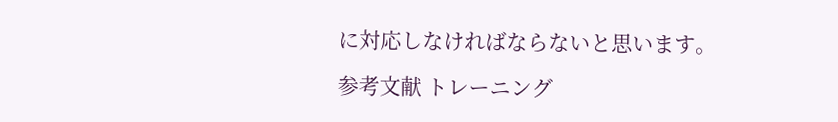に対応しなければならないと思います。

参考文献 トレーニング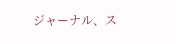ジャーナル、ス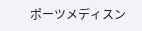ポーツメディスン